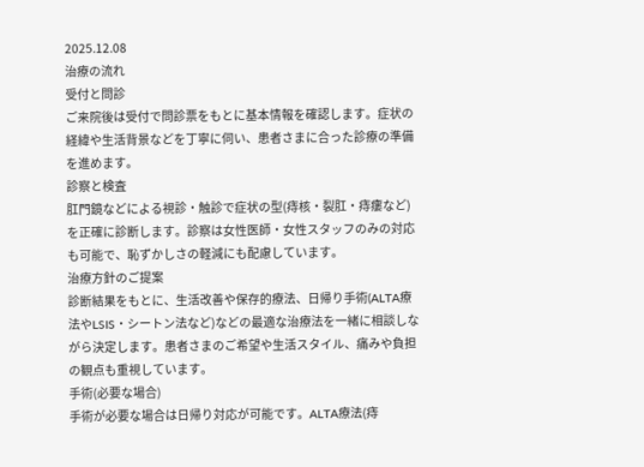2025.12.08
治療の流れ
受付と問診
ご来院後は受付で問診票をもとに基本情報を確認します。症状の経緯や生活背景などを丁寧に伺い、患者さまに合った診療の準備を進めます。
診察と検査
肛門鏡などによる視診・触診で症状の型(痔核・裂肛・痔瘻など)を正確に診断します。診察は女性医師・女性スタッフのみの対応も可能で、恥ずかしさの軽減にも配慮しています。
治療方針のご提案
診断結果をもとに、生活改善や保存的療法、日帰り手術(ALTA療法やLSIS・シートン法など)などの最適な治療法を一緒に相談しながら決定します。患者さまのご希望や生活スタイル、痛みや負担の観点も重視しています。
手術(必要な場合)
手術が必要な場合は日帰り対応が可能です。ALTA療法(痔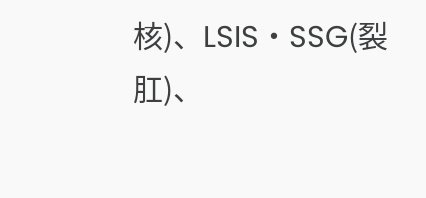核)、LSIS・SSG(裂肛)、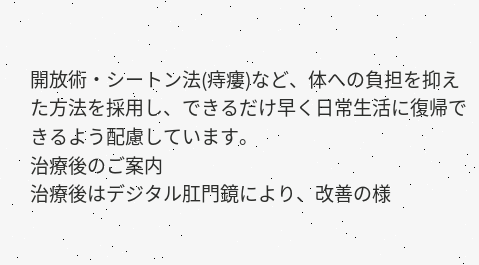開放術・シートン法(痔瘻)など、体への負担を抑えた方法を採用し、できるだけ早く日常生活に復帰できるよう配慮しています。
治療後のご案内
治療後はデジタル肛門鏡により、改善の様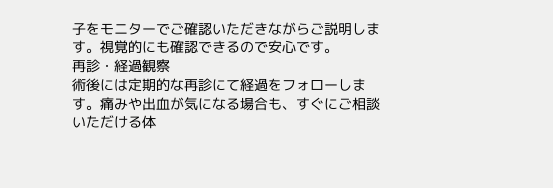子をモニターでご確認いただきながらご説明します。視覚的にも確認できるので安心です。
再診・経過観察
術後には定期的な再診にて経過をフォローします。痛みや出血が気になる場合も、すぐにご相談いただける体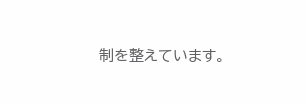制を整えています。